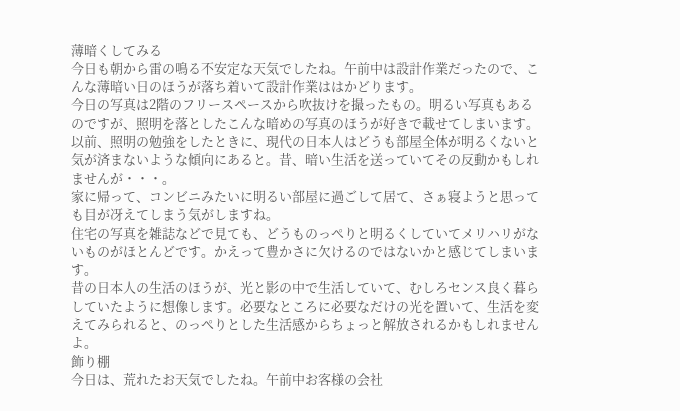薄暗くしてみる
今日も朝から雷の鳴る不安定な天気でしたね。午前中は設計作業だったので、こんな薄暗い日のほうが落ち着いて設計作業ははかどります。
今日の写真は2階のフリースペースから吹抜けを撮ったもの。明るい写真もあるのですが、照明を落としたこんな暗めの写真のほうが好きで載せてしまいます。
以前、照明の勉強をしたときに、現代の日本人はどうも部屋全体が明るくないと気が済まないような傾向にあると。昔、暗い生活を送っていてその反動かもしれませんが・・・。
家に帰って、コンビニみたいに明るい部屋に過ごして居て、さぁ寝ようと思っても目が冴えてしまう気がしますね。
住宅の写真を雑誌などで見ても、どうものっぺりと明るくしていてメリハリがないものがほとんどです。かえって豊かさに欠けるのではないかと感じてしまいます。
昔の日本人の生活のほうが、光と影の中で生活していて、むしろセンス良く暮らしていたように想像します。必要なところに必要なだけの光を置いて、生活を変えてみられると、のっぺりとした生活感からちょっと解放されるかもしれませんよ。
飾り棚
今日は、荒れたお天気でしたね。午前中お客様の会社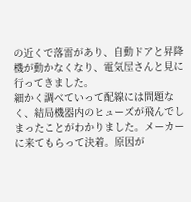の近くで落雷があり、自動ドアと昇降機が動かなくなり、電気屋さんと見に行ってきました。
細かく調べていって配線には問題なく、結局機器内のヒューズが飛んでしまったことがわかりました。メーカーに来てもらって決着。原因が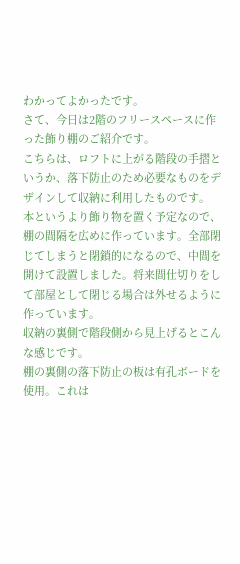わかってよかったです。
さて、今日は2階のフリースペースに作った飾り棚のご紹介です。
こちらは、ロフトに上がる階段の手摺というか、落下防止のため必要なものをデザインして収納に利用したものです。
本というより飾り物を置く予定なので、棚の間隔を広めに作っています。全部閉じてしまうと閉鎖的になるので、中間を開けて設置しました。将来間仕切りをして部屋として閉じる場合は外せるように作っています。
収納の裏側で階段側から見上げるとこんな感じです。
棚の裏側の落下防止の板は有孔ボードを使用。これは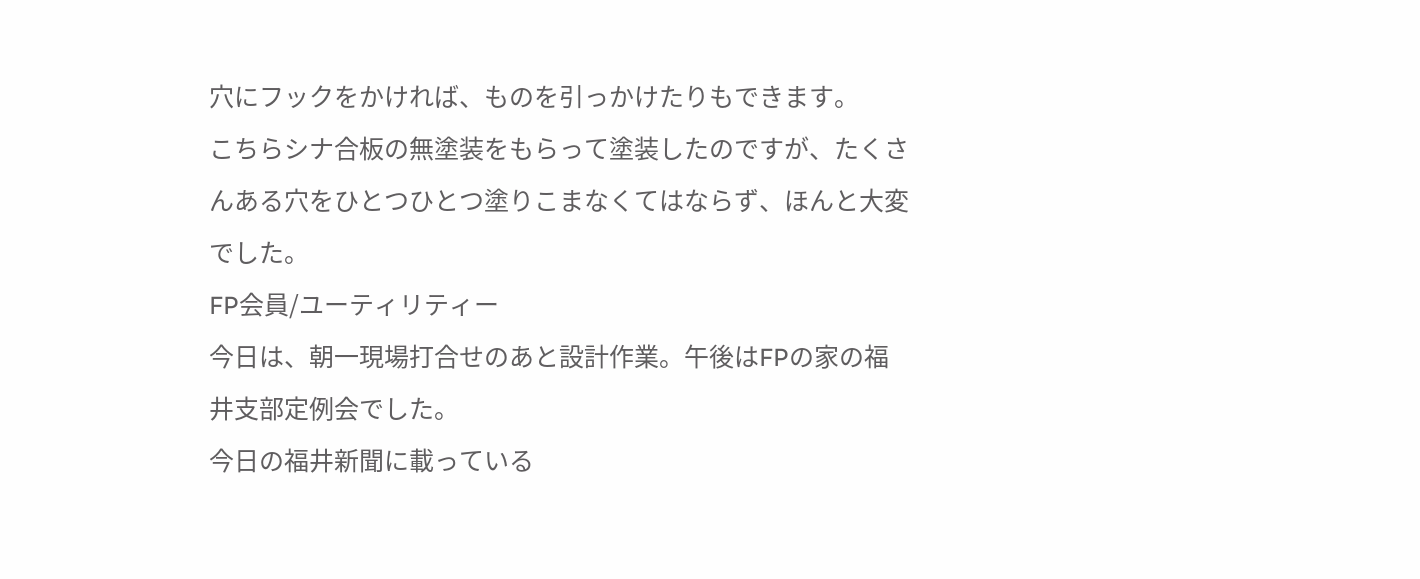穴にフックをかければ、ものを引っかけたりもできます。
こちらシナ合板の無塗装をもらって塗装したのですが、たくさんある穴をひとつひとつ塗りこまなくてはならず、ほんと大変でした。
FP会員/ユーティリティー
今日は、朝一現場打合せのあと設計作業。午後はFPの家の福井支部定例会でした。
今日の福井新聞に載っている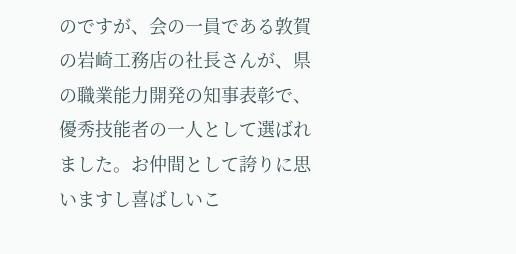のですが、会の一員である敦賀の岩崎工務店の社長さんが、県の職業能力開発の知事表彰で、優秀技能者の一人として選ばれました。お仲間として誇りに思いますし喜ばしいこ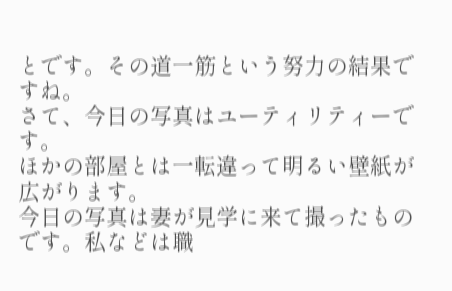とです。その道一筋という努力の結果ですね。
さて、今日の写真はユーティリティーです。
ほかの部屋とは一転違って明るい壁紙が広がります。
今日の写真は妻が見学に来て撮ったものです。私などは職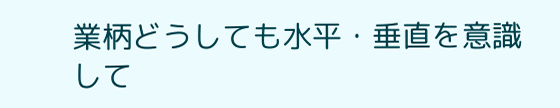業柄どうしても水平・垂直を意識して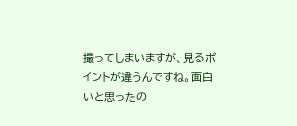撮ってしまいますが、見るポイントが違うんですね。面白いと思ったの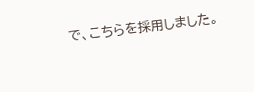で、こちらを採用しました。